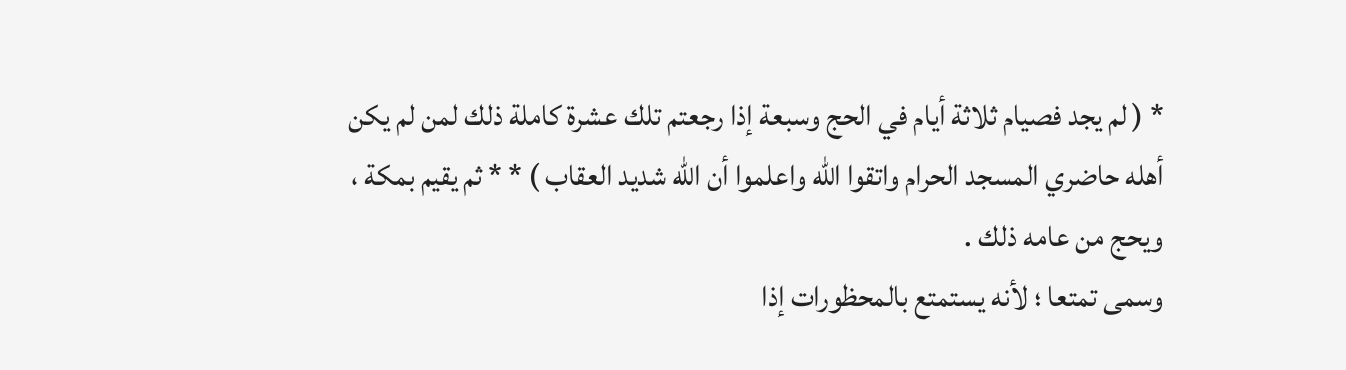* ( لم يجد فصيام ثلاثة أيام في الحج وسبعة إذا رجعتم تلك عشرة كاملة ذلك لمن لم يكن أهله حاضري المسجد الحرام واتقوا الله واعلموا أن الله شديد العقاب ) * * ثم يقيم بمكة ، ويحج من عامه ذلك .
وسمى تمتعا ؛ لأنه يستمتع بالمحظورات إذا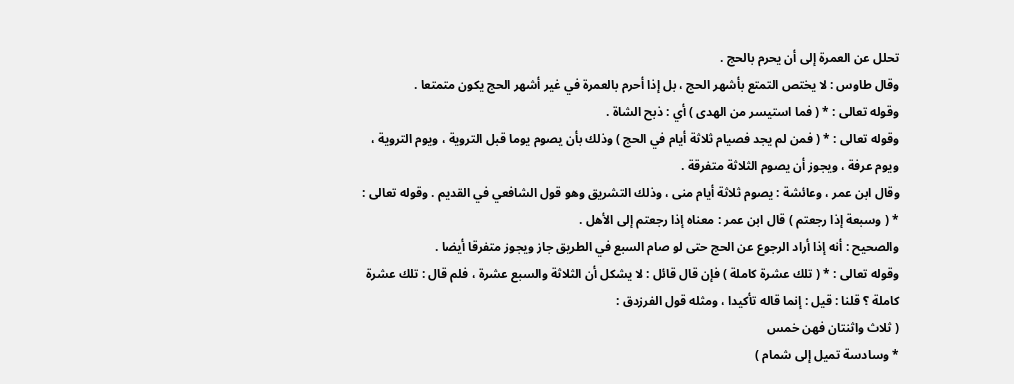تحلل عن العمرة إلى أن يحرم بالحج .
وقال طاوس : لا يختص التمتع بأشهر الحج ، بل إذا أحرم بالعمرة في غير أشهر الحج يكون متمتعا .
وقوله تعالى : * ( فما استيسر من الهدى ) أي : ذبح الشاة .
وقوله تعالى : * ( فمن لم يجد فصيام ثلاثة أيام في الحج ) وذلك بأن يصوم يوما قبل التروية ، ويوم التروية ، ويوم عرفة ، ويجوز أن يصوم الثلاثة متفرقة .
وقال ابن عمر ، وعائشة : يصوم ثلاثة أيام منى ، وذلك التشريق وهو قول الشافعي في القديم . وقوله تعالى : * ( وسبعة إذا رجعتم ) قال ابن عمر : معناه إذا رجعتم إلى الأهل .
والصحيح : أنه إذا أراد الرجوع عن الحج حتى لو صام السبع في الطريق جاز ويجوز متفرقا أيضا .
وقوله تعالى : * ( تلك عشرة كاملة ) فإن قال قائل : لا يشكل أن الثلاثة والسبع عشرة ، فلم قال : تلك عشرة كاملة ؟ قلنا : قيل : إنما قاله تأكيدا ، ومثله قول الفرزدق :
( ثلاث واثنتان فهن خمس
* وسادسة تميل إلى شمام )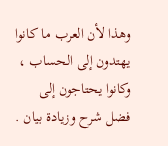وهذا لأن العرب ما كانوا يهتدون إلى الحساب ، وكانوا يحتاجون إلى فضل شرح وزيادة بيان .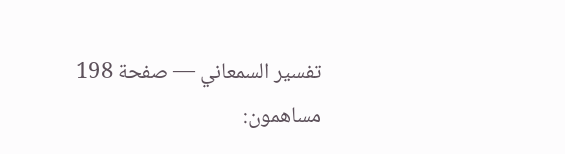تفسير السمعاني — صفحة 198
مساهمون: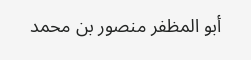أبو المظفر منصور بن محمد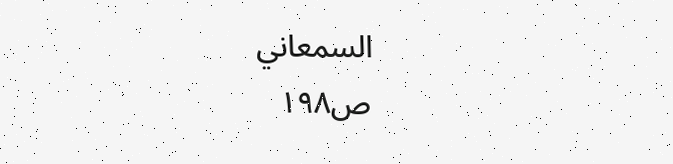السمعاني
ص١٩٨